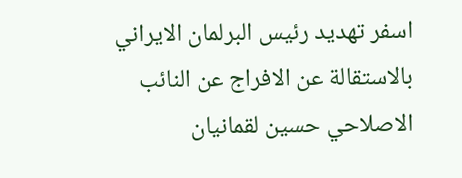اسفر تهديد رئيس البرلمان الايراني بالاستقالة عن الافراج عن النائب الاصلاحي حسين لقمانيان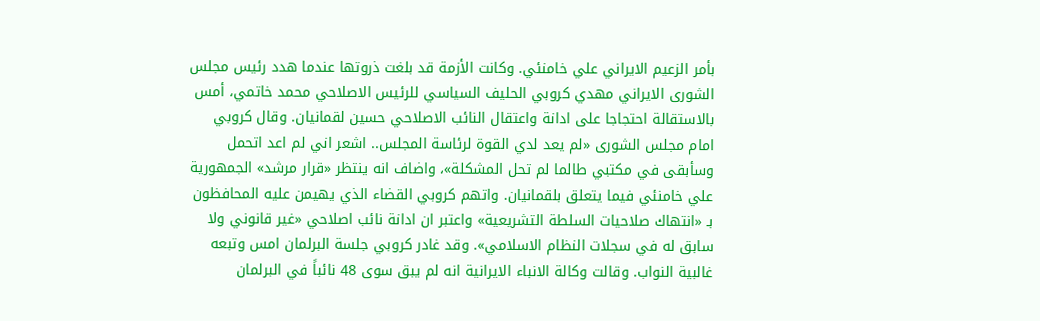بأمر الزعيم الايراني علي خامنئي. وكانت الأزمة قد بلغت ذروتها عندما هدد رئيس مجلس الشورى الايراني مهدي كروبي الحليف السياسي للرئيس الاصلاحي محمد خاتمي، أمس بالاستقالة احتجاجا على ادانة واعتقال النائب الاصلاحي حسين لقمانيان. وقال كروبي امام مجلس الشورى «لم يعد لدي القوة لرئاسة المجلس.. اشعر اني لم اعد اتحمل وسأبقى في مكتبي طالما لم تحل المشكلة»، واضاف انه ينتظر «قرار مرشد» الجمهورية علي خامنئي فيما يتعلق بلقمانيان. واتهم كروبي القضاء الذي يهيمن عليه المحافظون بـ «انتهاك صلاحيات السلطة التشريعية» واعتبر ان ادانة نائب اصلاحي «غير قانوني ولا سابق له في سجلات النظام الاسلامي». وقد غادر كروبي جلسة البرلمان امس وتبعه غالبية النواب. وقالت وكالة الانباء الايرانية انه لم يبق سوى 48 نائباً في البرلمان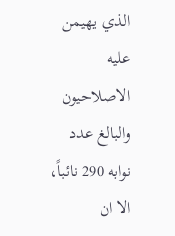الذي يهيمن عليه الاصلاحيون والبالغ عدد نوابه 290 نائباً، الا ان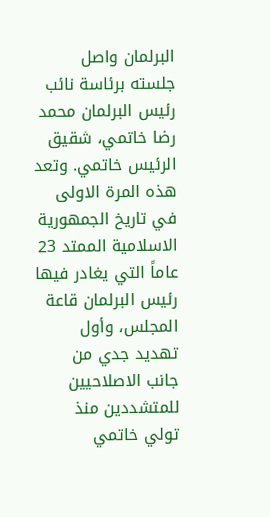البرلمان واصل جلسته برئاسة نائب رئيس البرلمان محمد رضا خاتمي، شقيق الرئيس خاتمي. وتعد هذه المرة الاولى في تاريخ الجمهورية الاسلامية الممتد 23 عاماً التي يغادر فيها رئيس البرلمان قاعة المجلس، وأول تهديد جدي من جانب الاصلاحيين للمتشددين منذ تولي خاتمي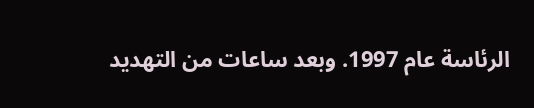الرئاسة عام 1997. وبعد ساعات من التهديد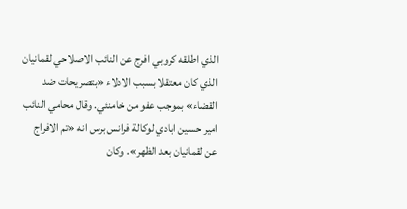الذي اطلقه كروبي افرج عن النائب الاصلاحي لقمانيان الذي كان معتقلا بسبب الادلاء «بتصريحات ضد القضاء» بموجب عفو من خامنئي. وقال محامي النائب امير حسين ابادي لوكالة فرانس برس انه «تم الافراج عن لقمانيان بعد الظهر». وكان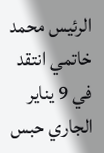الرئيس محمد خاتمي انتقد في 9 يناير الجاري حبس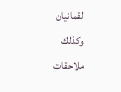لقمانيان وكذلك ملاحقات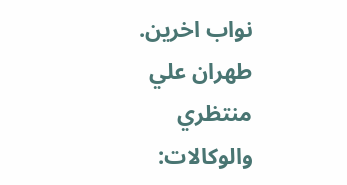نواب اخرين. طهران علي منتظري والوكالات: